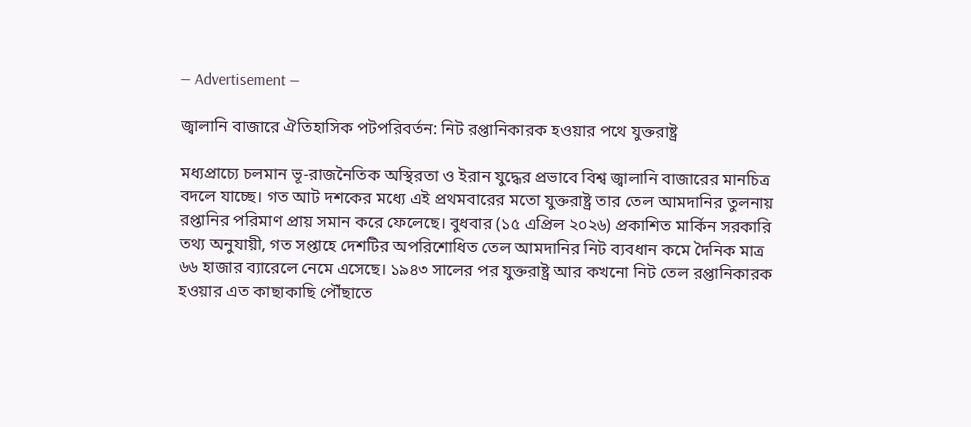― Advertisement ―

জ্বালানি বাজারে ঐতিহাসিক পটপরিবর্তন: নিট রপ্তানিকারক হওয়ার পথে যুক্তরাষ্ট্র

মধ্যপ্রাচ্যে চলমান ভূ-রাজনৈতিক অস্থিরতা ও ইরান যুদ্ধের প্রভাবে বিশ্ব জ্বালানি বাজারের মানচিত্র বদলে যাচ্ছে। গত আট দশকের মধ্যে এই প্রথমবারের মতো যুক্তরাষ্ট্র তার তেল আমদানির তুলনায় রপ্তানির পরিমাণ প্রায় সমান করে ফেলেছে। বুধবার (১৫ এপ্রিল ২০২৬) প্রকাশিত মার্কিন সরকারি তথ্য অনুযায়ী, গত সপ্তাহে দেশটির অপরিশোধিত তেল আমদানির নিট ব্যবধান কমে দৈনিক মাত্র ৬৬ হাজার ব্যারেলে নেমে এসেছে। ১৯৪৩ সালের পর যুক্তরাষ্ট্র আর কখনো নিট তেল রপ্তানিকারক হওয়ার এত কাছাকাছি পৌঁছাতে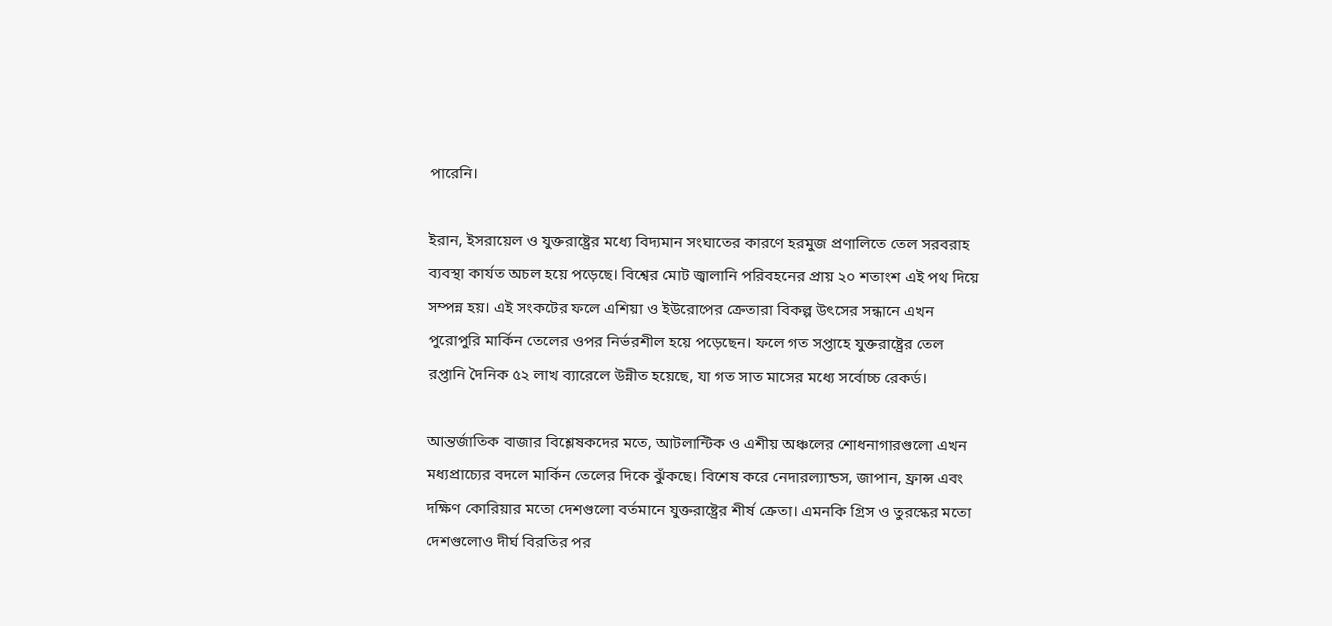পারেনি।

ইরান, ইসরায়েল ও যুক্তরাষ্ট্রের মধ্যে বিদ্যমান সংঘাতের কারণে হরমুজ প্রণালিতে তেল সরবরাহ ব্যবস্থা কার্যত অচল হয়ে পড়েছে। বিশ্বের মোট জ্বালানি পরিবহনের প্রায় ২০ শতাংশ এই পথ দিয়ে সম্পন্ন হয়। এই সংকটের ফলে এশিয়া ও ইউরোপের ক্রেতারা বিকল্প উৎসের সন্ধানে এখন পুরোপুরি মার্কিন তেলের ওপর নির্ভরশীল হয়ে পড়েছেন। ফলে গত সপ্তাহে যুক্তরাষ্ট্রের তেল রপ্তানি দৈনিক ৫২ লাখ ব্যারেলে উন্নীত হয়েছে, যা গত সাত মাসের মধ্যে সর্বোচ্চ রেকর্ড।

আন্তর্জাতিক বাজার বিশ্লেষকদের মতে, আটলান্টিক ও এশীয় অঞ্চলের শোধনাগারগুলো এখন মধ্যপ্রাচ্যের বদলে মার্কিন তেলের দিকে ঝুঁকছে। বিশেষ করে নেদারল্যান্ডস, জাপান, ফ্রান্স এবং দক্ষিণ কোরিয়ার মতো দেশগুলো বর্তমানে যুক্তরাষ্ট্রের শীর্ষ ক্রেতা। এমনকি গ্রিস ও তুরস্কের মতো দেশগুলোও দীর্ঘ বিরতির পর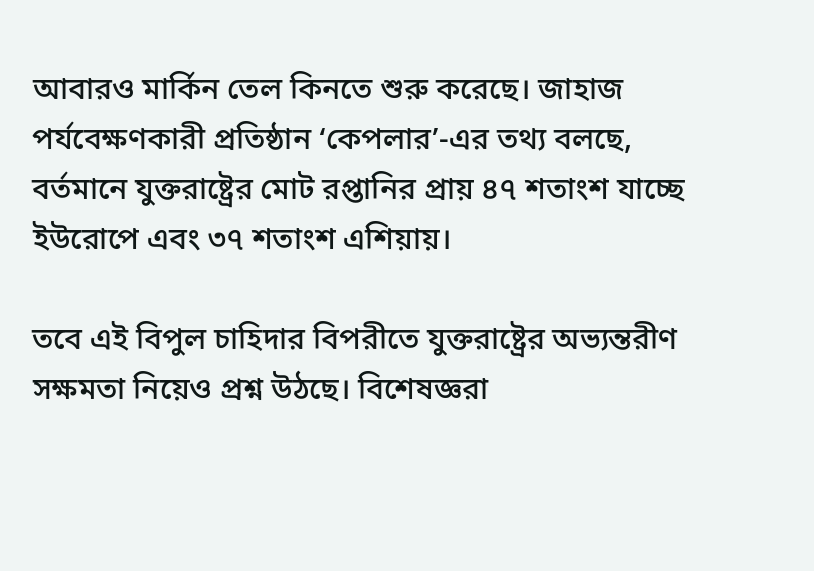আবারও মার্কিন তেল কিনতে শুরু করেছে। জাহাজ পর্যবেক্ষণকারী প্রতিষ্ঠান ‘কেপলার’-এর তথ্য বলছে, বর্তমানে যুক্তরাষ্ট্রের মোট রপ্তানির প্রায় ৪৭ শতাংশ যাচ্ছে ইউরোপে এবং ৩৭ শতাংশ এশিয়ায়।

তবে এই বিপুল চাহিদার বিপরীতে যুক্তরাষ্ট্রের অভ্যন্তরীণ সক্ষমতা নিয়েও প্রশ্ন উঠছে। বিশেষজ্ঞরা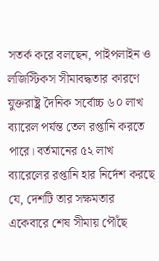সতর্ক করে বলছেন, পাইপলাইন ও লজিস্টিকস সীমাবদ্ধতার কারণে যুক্তরাষ্ট্র দৈনিক সর্বোচ্চ ৬০ লাখ ব্যারেল পর্যন্ত তেল রপ্তানি করতে পারে। বর্তমানের ৫২ লাখ ব্যারেলের রপ্তানি হার নির্দেশ করছে যে, দেশটি তার সক্ষমতার একেবারে শেষ সীমায় পৌঁছে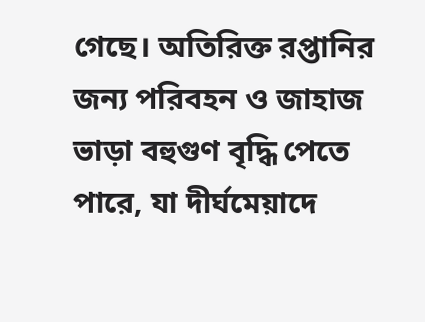গেছে। অতিরিক্ত রপ্তানির জন্য পরিবহন ও জাহাজ ভাড়া বহুগুণ বৃদ্ধি পেতে পারে, যা দীর্ঘমেয়াদে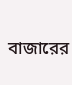বাজারের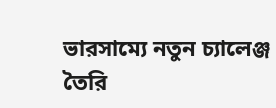ভারসাম্যে নতুন চ্যালেঞ্জ তৈরি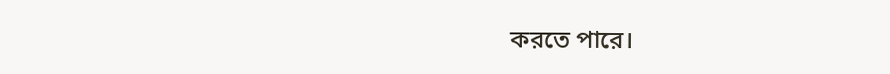করতে পারে।